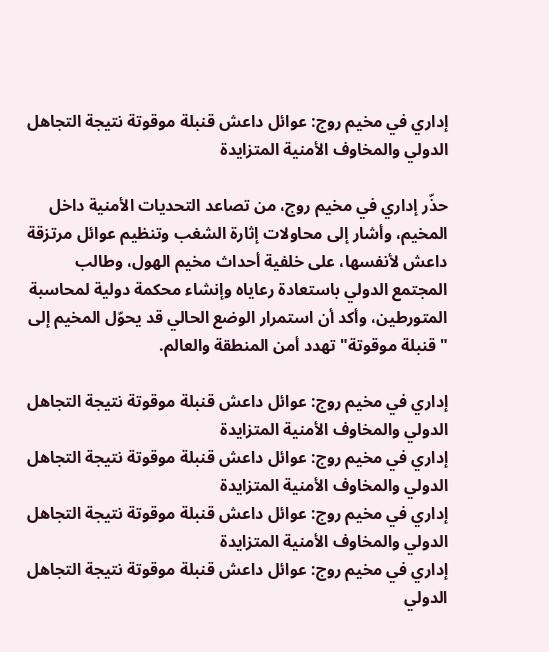إداري في مخيم روج: عوائل داعش قنبلة موقوتة نتيجة التجاهل الدولي والمخاوف الأمنية المتزايدة

حذّر إداري في مخيم روج، من تصاعد التحديات الأمنية داخل المخيم، وأشار إلى محاولات إثارة الشغب وتنظيم عوائل مرتزقة داعش لأنفسها، على خلفية أحداث مخيم الهول، وطالب المجتمع الدولي باستعادة رعاياه وإنشاء محكمة دولية لمحاسبة المتورطين، وأكد أن استمرار الوضع الحالي قد يحوّل المخيم إلى "قنبلة موقوتة" تهدد أمن المنطقة والعالم.

إداري في مخيم روج: عوائل داعش قنبلة موقوتة نتيجة التجاهل الدولي والمخاوف الأمنية المتزايدة
إداري في مخيم روج: عوائل داعش قنبلة موقوتة نتيجة التجاهل الدولي والمخاوف الأمنية المتزايدة
إداري في مخيم روج: عوائل داعش قنبلة موقوتة نتيجة التجاهل الدولي والمخاوف الأمنية المتزايدة
إداري في مخيم روج: عوائل داعش قنبلة موقوتة نتيجة التجاهل الدولي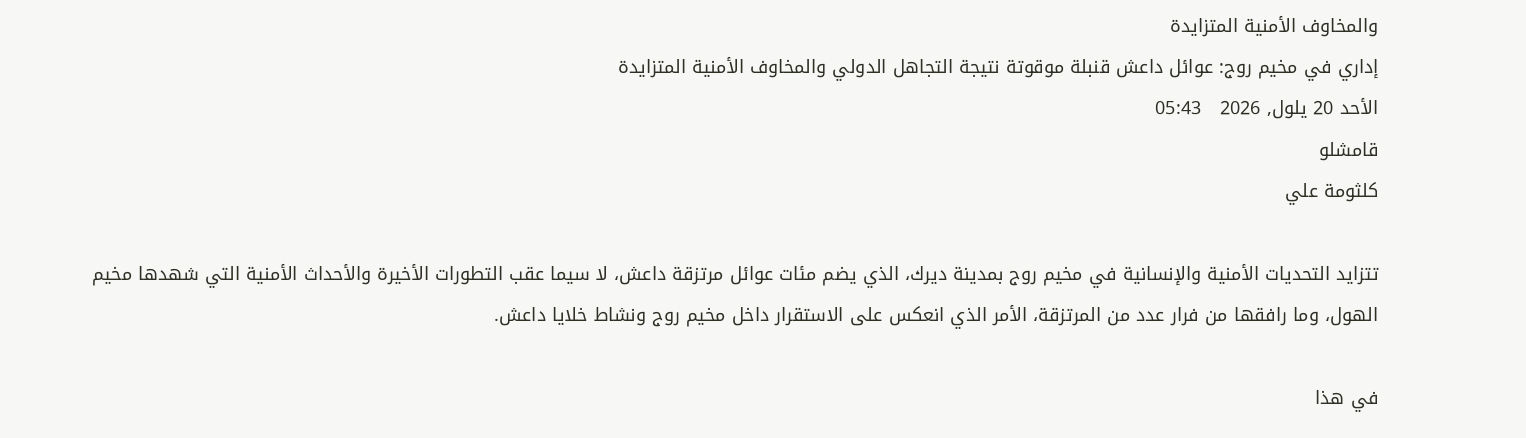والمخاوف الأمنية المتزايدة
إداري في مخيم روج: عوائل داعش قنبلة موقوتة نتيجة التجاهل الدولي والمخاوف الأمنية المتزايدة
الأحد 20 يلول, 2026   05:43
قامشلو
كلثومة علي

تتزايد التحديات الأمنية والإنسانية في مخيم روج بمدينة ديرك، الذي يضم مئات عوائل مرتزقة داعش، لا سيما عقب التطورات الأخيرة والأحداث الأمنية التي شهدها مخيم الهول، وما رافقها من فرار عدد من المرتزقة، الأمر الذي انعكس على الاستقرار داخل مخيم روج ونشاط خلايا داعش.

في هذا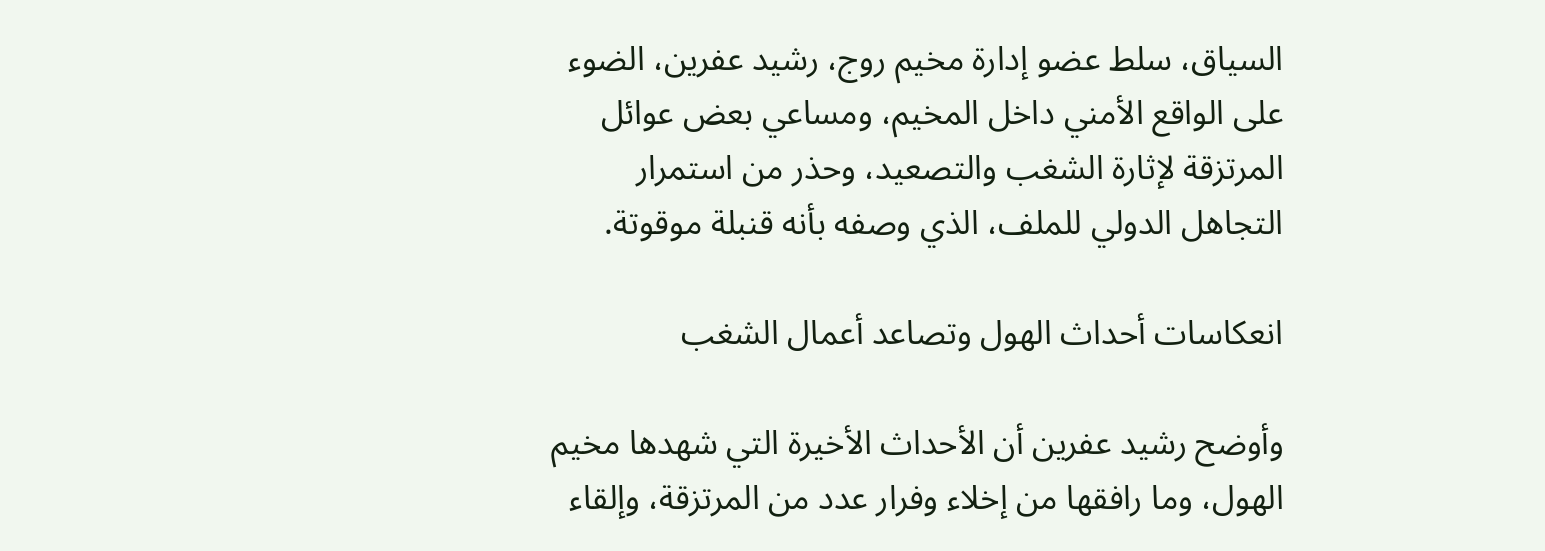السياق، سلط عضو إدارة مخيم روج، رشيد عفرين، الضوء على الواقع الأمني داخل المخيم، ومساعي بعض عوائل المرتزقة لإثارة الشغب والتصعيد، وحذر من استمرار التجاهل الدولي للملف، الذي وصفه بأنه قنبلة موقوتة.

انعكاسات أحداث الهول وتصاعد أعمال الشغب

وأوضح رشيد عفرين أن الأحداث الأخيرة التي شهدها مخيم الهول، وما رافقها من إخلاء وفرار عدد من المرتزقة، وإلقاء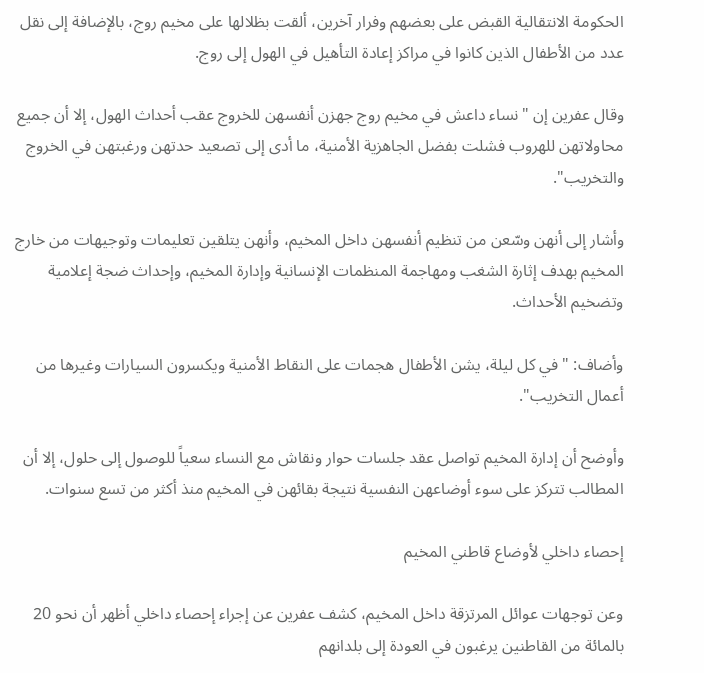الحكومة الانتقالية القبض على بعضهم وفرار آخرين، ألقت بظلالها على مخيم روج، بالإضافة إلى نقل عدد من الأطفال الذين كانوا في مراكز إعادة التأهيل في الهول إلى روج.

وقال عفرين إن "نساء داعش في مخيم روج جهزن أنفسهن للخروج عقب أحداث الهول، إلا أن جميع محاولاتهن للهروب فشلت بفضل الجاهزية الأمنية، ما أدى إلى تصعيد حدتهن ورغبتهن في الخروج والتخريب".

وأشار إلى أنهن وسّعن من تنظيم أنفسهن داخل المخيم، وأنهن يتلقين تعليمات وتوجيهات من خارج المخيم بهدف إثارة الشغب ومهاجمة المنظمات الإنسانية وإدارة المخيم، وإحداث ضجة إعلامية وتضخيم الأحداث.

وأضاف: "في كل ليلة، يشن الأطفال هجمات على النقاط الأمنية ويكسرون السيارات وغيرها من أعمال التخريب".

وأوضح أن إدارة المخيم تواصل عقد جلسات حوار ونقاش مع النساء سعياً للوصول إلى حلول، إلا أن المطالب تتركز على سوء أوضاعهن النفسية نتيجة بقائهن في المخيم منذ أكثر من تسع سنوات.

إحصاء داخلي لأوضاع قاطني المخيم

وعن توجهات عوائل المرتزقة داخل المخيم، كشف عفرين عن إجراء إحصاء داخلي أظهر أن نحو 20 بالمائة من القاطنين يرغبون في العودة إلى بلدانهم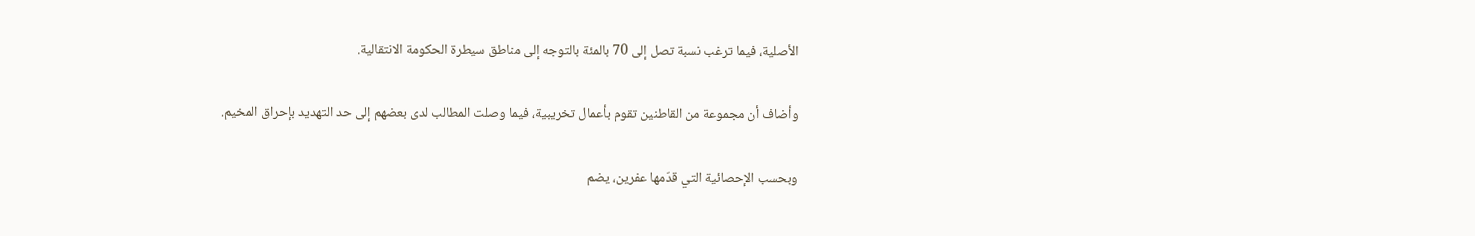الأصلية، فيما ترغب نسبة تصل إلى 70 بالمئة بالتوجه إلى مناطق سيطرة الحكومة الانتقالية.

وأضاف أن مجموعة من القاطنين تقوم بأعمال تخريبية، فيما وصلت المطالب لدى بعضهم إلى حد التهديد بإحراق المخيم.

وبحسب الإحصائية التي قدّمها عفرين، يضم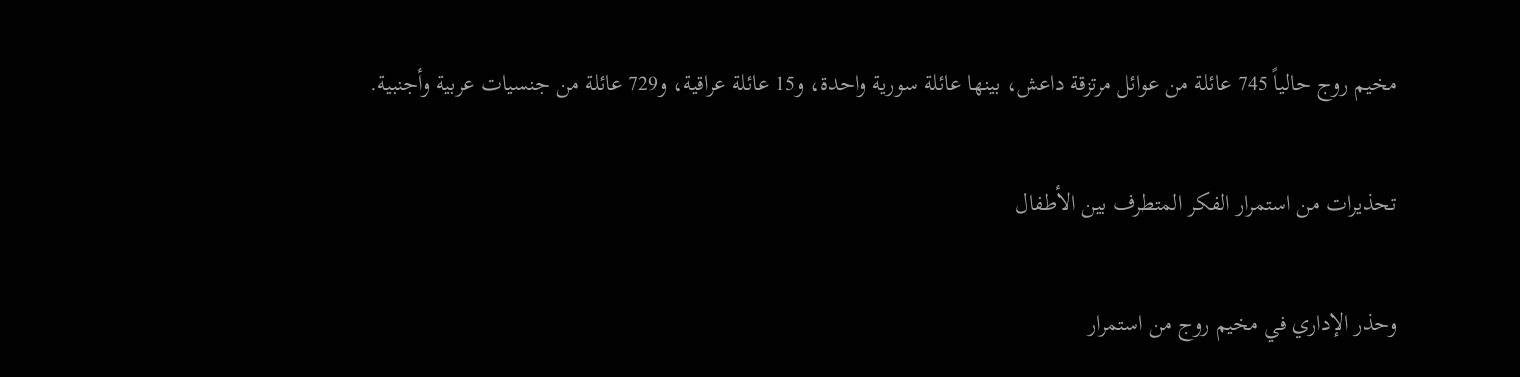مخيم روج حالياً 745 عائلة من عوائل مرتزقة داعش، بينها عائلة سورية واحدة، و15 عائلة عراقية، و729 عائلة من جنسيات عربية وأجنبية.

تحذيرات من استمرار الفكر المتطرف بين الأطفال

وحذر الإداري في مخيم روج من استمرار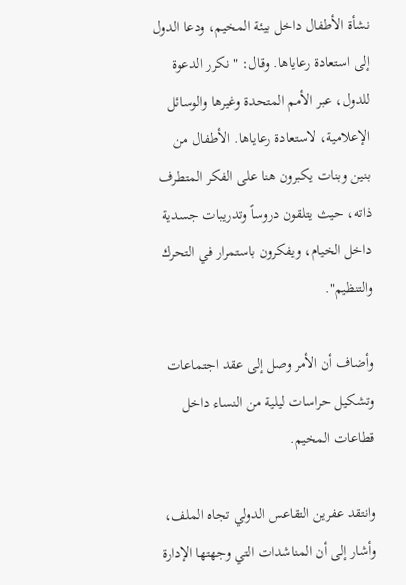نشأة الأطفال داخل بيئة المخيم، ودعا الدول إلى استعادة رعاياها. وقال: " نكرر الدعوة للدول، عبر الأمم المتحدة وغيرها والوسائل الإعلامية، لاستعادة رعاياها. الأطفال من بنين وبنات يكبرون هنا على الفكر المتطرف ذاته، حيث يتلقون دروساً وتدريبات جسدية داخل الخيام، ويفكرون باستمرار في التحرك والتنظيم".

وأضاف أن الأمر وصل إلى عقد اجتماعات وتشكيل حراسات ليلية من النساء داخل قطاعات المخيم.

وانتقد عفرين التقاعس الدولي تجاه الملف، وأشار إلى أن المناشدات التي وجهتها الإدارة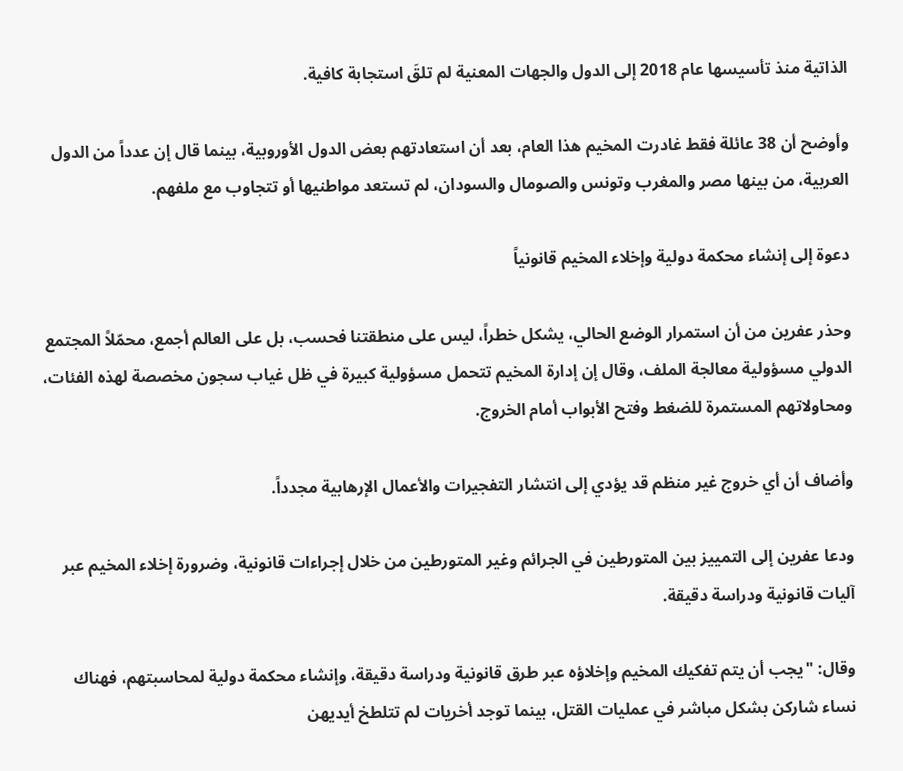الذاتية منذ تأسيسها عام 2018 إلى الدول والجهات المعنية لم تلقَ استجابة كافية.

وأوضح أن 38 عائلة فقط غادرت المخيم هذا العام، بعد أن استعادتهم بعض الدول الأوروبية، بينما قال إن عدداً من الدول العربية، من بينها مصر والمغرب وتونس والصومال والسودان، لم تستعد مواطنيها أو تتجاوب مع ملفهم.

دعوة إلى إنشاء محكمة دولية وإخلاء المخيم قانونياً

وحذر عفرين من أن استمرار الوضع الحالي، يشكل خطراً، ليس على منطقتنا فحسب، بل على العالم أجمع، محمّلاً المجتمع الدولي مسؤولية معالجة الملف، وقال إن إدارة المخيم تتحمل مسؤولية كبيرة في ظل غياب سجون مخصصة لهذه الفئات، ومحاولاتهم المستمرة للضغط وفتح الأبواب أمام الخروج.

وأضاف أن أي خروج غير منظم قد يؤدي إلى انتشار التفجيرات والأعمال الإرهابية مجدداً.

ودعا عفرين إلى التمييز بين المتورطين في الجرائم وغير المتورطين من خلال إجراءات قانونية، وضرورة إخلاء المخيم عبر آليات قانونية ودراسة دقيقة.

وقال: "يجب أن يتم تفكيك المخيم وإخلاؤه عبر طرق قانونية ودراسة دقيقة، وإنشاء محكمة دولية لمحاسبتهم، فهناك نساء شاركن بشكل مباشر في عمليات القتل، بينما توجد أخريات لم تتلطخ أيديهن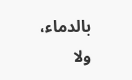بالدماء، ولا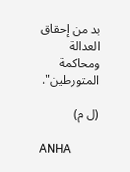بد من إحقاق العدالة ومحاكمة المتورطين".

(ل م)

ANHA